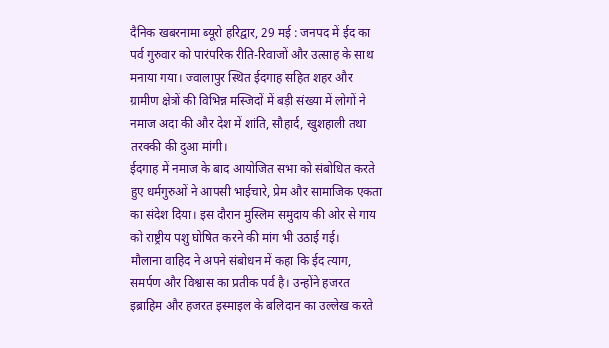दैनिक खबरनामा ब्यूरो हरिद्वार, 29 मई : जनपद में ईद का पर्व गुरुवार को पारंपरिक रीति-रिवाजों और उत्साह के साथ मनाया गया। ज्वालापुर स्थित ईदगाह सहित शहर और ग्रामीण क्षेत्रों की विभिन्न मस्जिदों में बड़ी संख्या में लोगों ने नमाज अदा की और देश में शांति, सौहार्द, खुशहाली तथा तरक्की की दुआ मांगी।
ईदगाह में नमाज के बाद आयोजित सभा को संबोधित करते हुए धर्मगुरुओं ने आपसी भाईचारे, प्रेम और सामाजिक एकता का संदेश दिया। इस दौरान मुस्लिम समुदाय की ओर से गाय को राष्ट्रीय पशु घोषित करने की मांग भी उठाई गई।
मौलाना वाहिद ने अपने संबोधन में कहा कि ईद त्याग, समर्पण और विश्वास का प्रतीक पर्व है। उन्होंने हजरत इब्राहिम और हजरत इस्माइल के बलिदान का उल्लेख करते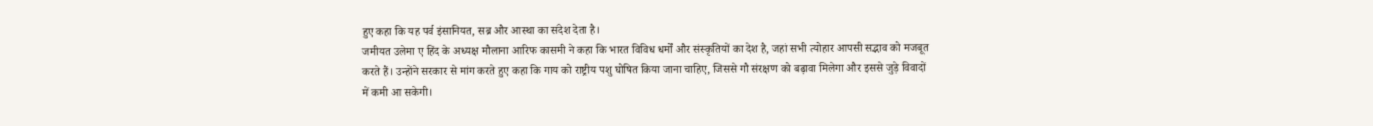हुए कहा कि यह पर्व इंसानियत, सब्र और आस्था का संदेश देता है।
जमीयत उलेमा ए हिंद के अध्यक्ष मौलाना आरिफ कासमी ने कहा कि भारत विविध धर्मों और संस्कृतियों का देश है, जहां सभी त्योहार आपसी सद्भाव को मजबूत करते हैं। उन्होंने सरकार से मांग करते हुए कहा कि गाय को राष्ट्रीय पशु घोषित किया जाना चाहिए, जिससे गौ संरक्षण को बढ़ावा मिलेगा और इससे जुड़े विवादों में कमी आ सकेगी।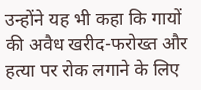उन्होंने यह भी कहा कि गायों की अवैध खरीद-फरोख्त और हत्या पर रोक लगाने के लिए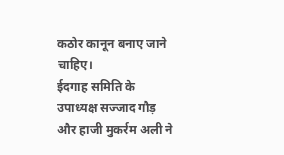कठोर कानून बनाए जाने चाहिए।
ईदगाह समिति के उपाध्यक्ष सज्जाद गौड़ और हाजी मुकर्रम अली ने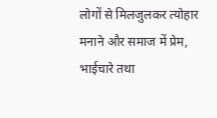लोगों से मिलजुलकर त्योहार मनाने और समाज में प्रेम, भाईचारे तथा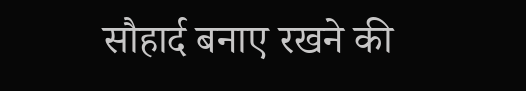सौहार्द बनाए रखने की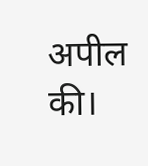अपील की।